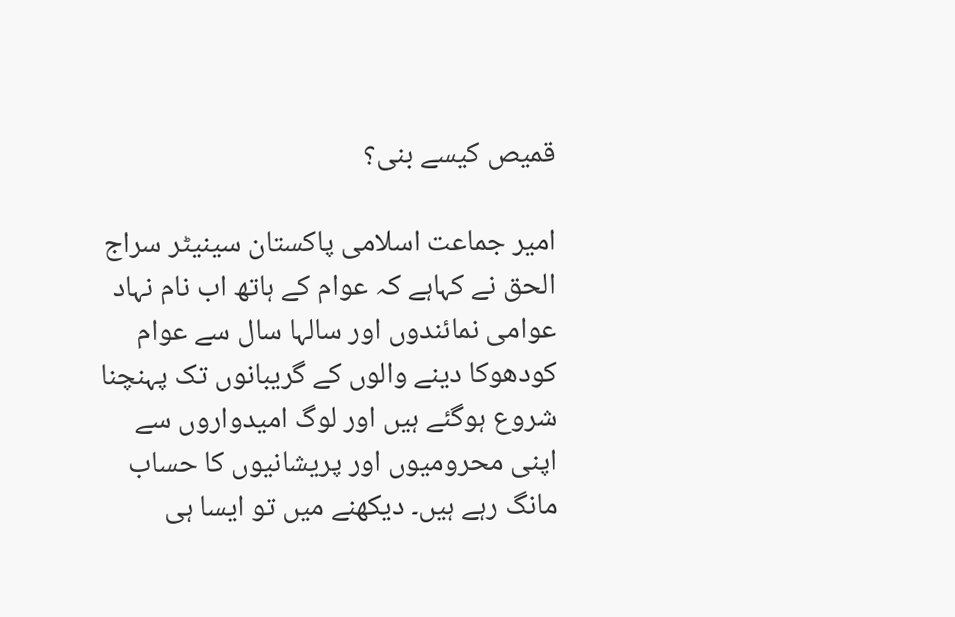قمیص کیسے بنی؟

امیر جماعت اسلامی پاکستان سینیٹر سراج الحق نے کہاہے کہ عوام کے ہاتھ اب نام نہاد عوامی نمائندوں اور سالہا سال سے عوام کودھوکا دینے والوں کے گریبانوں تک پہنچنا شروع ہوگئے ہیں اور لوگ امیدواروں سے اپنی محرومیوں اور پریشانیوں کا حساب مانگ رہے ہیں۔ دیکھنے میں تو ایسا ہی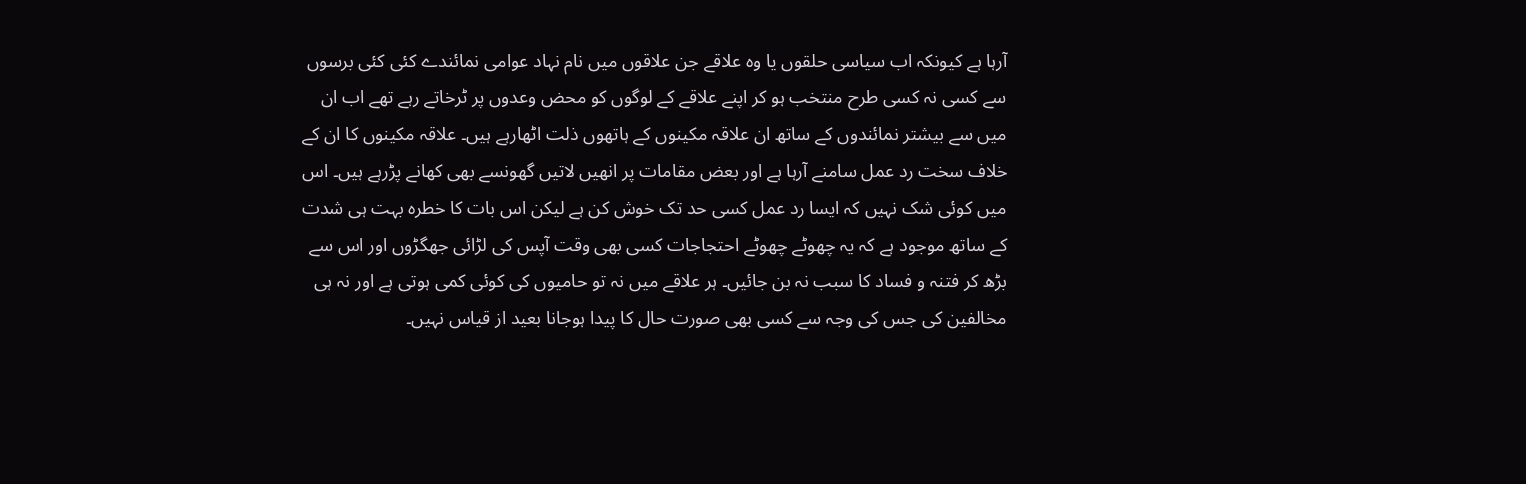آرہا ہے کیونکہ اب سیاسی حلقوں یا وہ علاقے جن علاقوں میں نام نہاد عوامی نمائندے کئی کئی برسوں سے کسی نہ کسی طرح منتخب ہو کر اپنے علاقے کے لوگوں کو محض وعدوں پر ٹرخاتے رہے تھے اب ان میں سے بیشتر نمائندوں کے ساتھ ان علاقہ مکینوں کے ہاتھوں ذلت اٹھارہے ہیں۔ علاقہ مکینوں کا ان کے خلاف سخت رد عمل سامنے آرہا ہے اور بعض مقامات پر انھیں لاتیں گھونسے بھی کھانے پڑرہے ہیں۔ اس میں کوئی شک نہیں کہ ایسا رد عمل کسی حد تک خوش کن ہے لیکن اس بات کا خطرہ بہت ہی شدت کے ساتھ موجود ہے کہ یہ چھوٹے چھوٹے احتجاجات کسی بھی وقت آپس کی لڑائی جھگڑوں اور اس سے بڑھ کر فتنہ و فساد کا سبب نہ بن جائیں۔ ہر علاقے میں نہ تو حامیوں کی کوئی کمی ہوتی ہے اور نہ ہی مخالفین کی جس کی وجہ سے کسی بھی صورت حال کا پیدا ہوجانا بعید از قیاس نہیں۔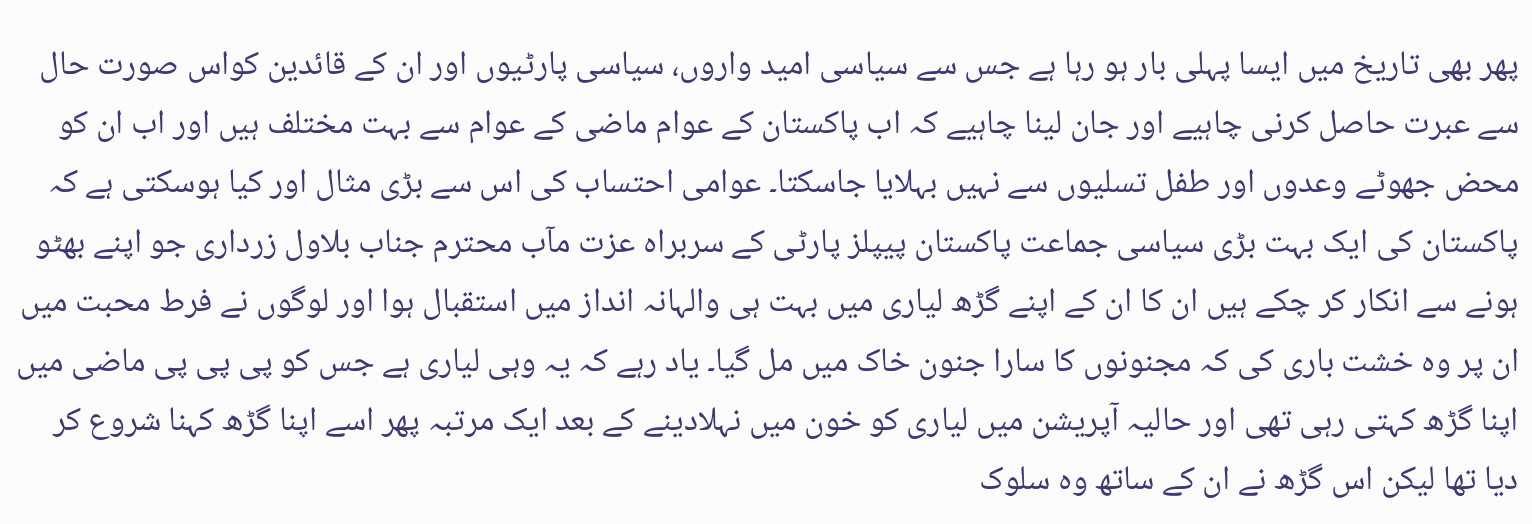پھر بھی تاریخ میں ایسا پہلی بار ہو رہا ہے جس سے سیاسی امید واروں، سیاسی پارٹیوں اور ان کے قائدین کواس صورت حال سے عبرت حاصل کرنی چاہیے اور جان لینا چاہیے کہ اب پاکستان کے عوام ماضی کے عوام سے بہت مختلف ہیں اور اب ان کو محض جھوٹے وعدوں اور طفل تسلیوں سے نہیں بہلایا جاسکتا۔ عوامی احتساب کی اس سے بڑی مثال اور کیا ہوسکتی ہے کہ پاکستان کی ایک بہت بڑی سیاسی جماعت پاکستان پیپلز پارٹی کے سربراہ عزت ماۤب محترم جناب بلاول زرداری جو اپنے بھٹو ہونے سے انکار کر چکے ہیں ان کا ان کے اپنے گڑھ لیاری میں بہت ہی والہانہ انداز میں استقبال ہوا اور لوگوں نے فرط محبت میں ان پر وہ خشت باری کی کہ مجنونوں کا سارا جنون خاک میں مل گیا۔ یاد رہے کہ یہ وہی لیاری ہے جس کو پی پی پی ماضی میں اپنا گڑھ کہتی رہی تھی اور حالیہ آپریشن میں لیاری کو خون میں نہلادینے کے بعد ایک مرتبہ پھر اسے اپنا گڑھ کہنا شروع کر دیا تھا لیکن اس گڑھ نے ان کے ساتھ وہ سلوک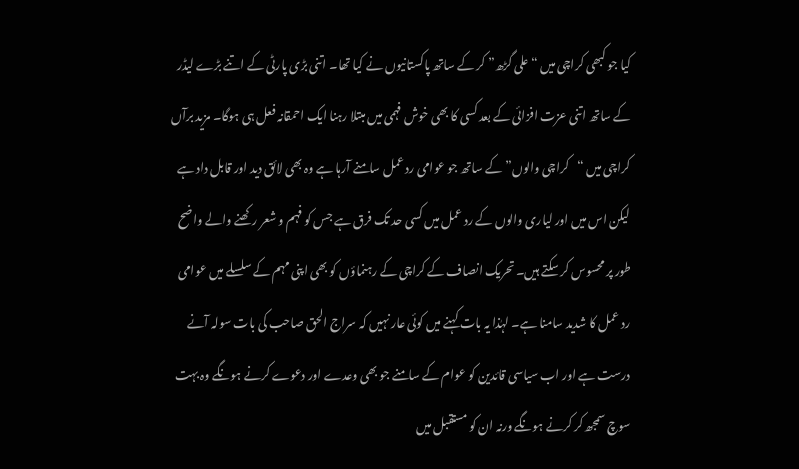کیا جو کبھی کراچی میں “علی گڑھ” کر کے ساتھ پاکستانیوں نے کیا تھا۔ اتنی بڑی پارٹی کے اتنے بڑے لیڈر کے ساتھ اتنی عزت افزائی کے بعد کسی کا بھی خوش فہمی میں مبتلا رہنا ایک احمقانہ فعل ہی ہوگا۔ مزید برآں کراچی میں “کراچی والوں” کے ساتھ جو عوامی رد عمل سامنے آرہا ہے وہ بھی لائق دید اور قابل داد ہے لیکن اس میں اور لیاری والوں کے رد عمل میں کسی حد تک فرق ہے جس کو فہم و شعر رکھنے والے واضح طور پر محسوس کر سکتے ہیں۔ تحریک انصاف کے کراچی کے رہنماؤں کو بھی اپنی مہم کے سلسلے میں عوامی رد عمل کا شدید سامنا ہے۔ لہٰذا یہ بات کہنے میں کوئی عار نہیں کہ سراج الحق صاحب کی بات سولہ آنے درست ہے اور اب سیاسی قائدین کو عوام کے سامنے جو بھی وعدے اور دعوے کرنے ہونگے وہ بہت سوچ سمجھ کر کرنے ہونگے ورنہ ان کو مستقبل میں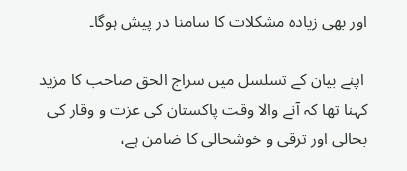اور بھی زیادہ مشکلات کا سامنا در پیش ہوگا۔

 اپنے بیان کے تسلسل میں سراج الحق صاحب کا مزید کہنا تھا کہ آنے والا وقت پاکستان کی عزت و وقار کی بحالی اور ترقی و خوشحالی کا ضامن ہے،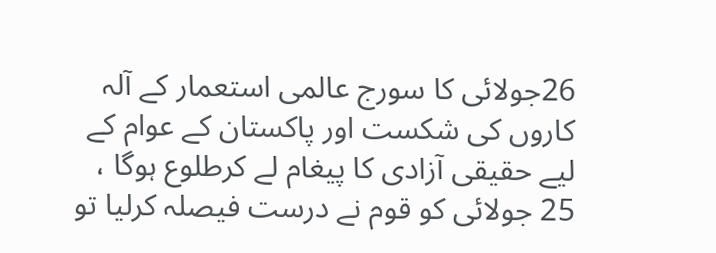26جولائی کا سورج عالمی استعمار کے آلہ کاروں کی شکست اور پاکستان کے عوام کے لیے حقیقی آزادی کا پیغام لے کرطلوع ہوگا ، 25 جولائی کو قوم نے درست فیصلہ کرلیا تو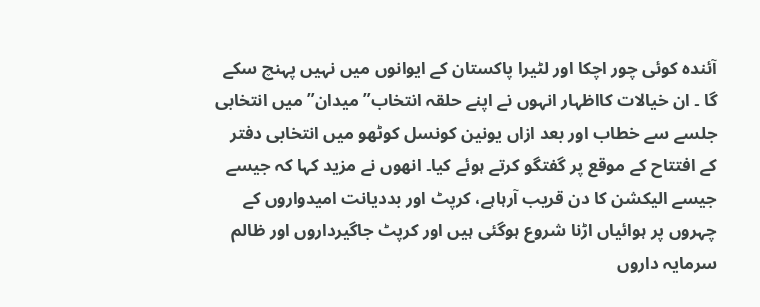آئندہ کوئی چور اچکا اور لٹیرا پاکستان کے ایوانوں میں نہیں پہنچ سکے گا ۔ ان خیالات کااظہار انہوں نے اپنے حلقہ انتخاب”میدان” میں انتخابی جلسے سے خطاب اور بعد ازاں یونین کونسل کوٹھو میں انتخابی دفتر کے افتتاح کے موقع پر گفتگو کرتے ہوئے کیا۔ انھوں نے مزید کہا کہ جیسے جیسے الیکشن کا دن قریب آرہاہے، کرپٹ اور بددیانت امیدواروں کے چہروں پر ہوائیاں اڑنا شروع ہوگئی ہیں اور کرپٹ جاگیرداروں اور ظالم سرمایہ داروں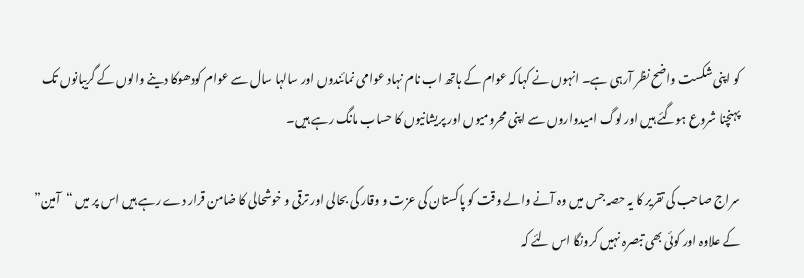کو اپنی شکست واضح نظر آرہی ہے۔ انہوں نے کہاکہ عوام کے ہاتھ اب نام نہاد عوامی نمائندوں اور سالہا سال سے عوام کودھوکا دینے والوں کے گریبانوں تک پہنچنا شروع ہوگئے ہیں اور لوگ امیدواروں سے اپنی محرومیوں اور پریشانیوں کا حساب مانگ رہے ہیں۔

سراج صاحب کی تقریر کا یہ حصہ جس میں وہ آنے والے وقت کو پاکستان کی عزت و وقار کی بحالی اور ترقی و خوشحالی کا ضامن قرار دے رہے ہیں اس پر میں “آمین” کے علاوہ اور کوئی بھی تبصرہ نہیں کرونگا اس لئے کہ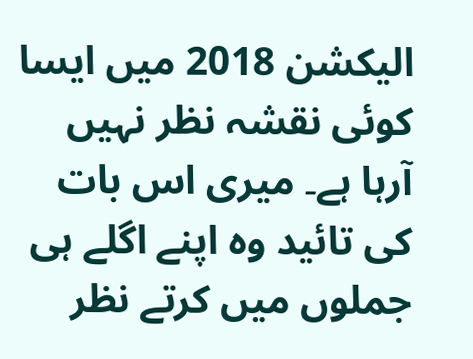الیکشن 2018 میں ایسا کوئی نقشہ نظر نہیں آرہا ہے۔ میری اس بات کی تائید وہ اپنے اگلے ہی جملوں میں کرتے نظر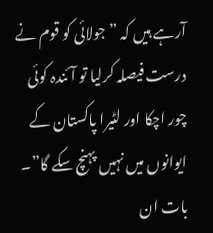آرہے ہیں کہ ” جولائی کو قوم نے درست فیصلہ کرلیا تو آئندہ کوئی چور اچکا اور لٹیرا پاکستان کے ایوانوں میں نہیں پہنچ سکے گا”۔ بات ان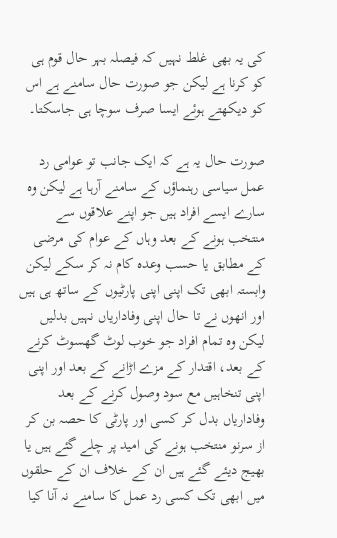کی یہ بھی غلط نہیں کہ فیصلہ بہر حال قوم ہی کو کرنا ہے لیکن جو صورت حال سامنے ہے اس کو دیکھتے ہوئے ایسا صرف سوچا ہی جاسکتا۔

صورت حال یہ ہے کہ ایک جانب تو عوامی رد عمل سیاسی رہنماؤں کے سامنے آرہا ہے لیکن وہ سارے ایسے افراد ہیں جو اپنے علاقوں سے منتخب ہونے کے بعد وہاں کے عوام کی مرضی کے مطابق یا حسب وعدہ کام نہ کر سکے لیکن وابستہ ابھی تک اپنی اپنی پارٹیوں کے ساتھ ہی ہیں اور انھوں نے تا حال اپنی وفاداریاں نہیں بدلیں لیکن وہ تمام افراد جو خوب لوٹ گھسوٹ کرنے کے بعد، اقتدار کے مزے اڑانے کے بعد اور اپنی اپنی تنخاہیں مع سود وصول کرنے کے بعد وفاداریاں بدل کر کسی اور پارٹی کا حصہ بن کر از سرنو منتخب ہونے کی امید پر چلے گئے ہیں یا بھیج دیئے گئے ہیں ان کے خلاف ان کے حلقوں میں ابھی تک کسی رد عمل کا سامنے نہ آنا کیا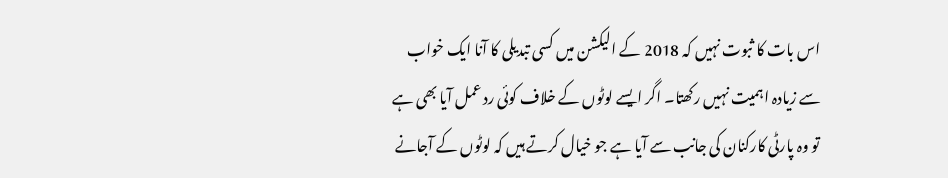اس بات کا ثبوت نہیں کہ 2018 کے الیکشن میں کسی تبدیلی کا آنا ایک خواب سے زیادہ اہمیت نہیں رکھتا۔ اگر ایسے لوٹوں کے خلاف کوئی رد عمل آیا بھی ہے تو وہ پارٹی کارکنان کی جانب سے آیا ہے جو خیال کرتے ہیں کہ لوٹوں کے آجانے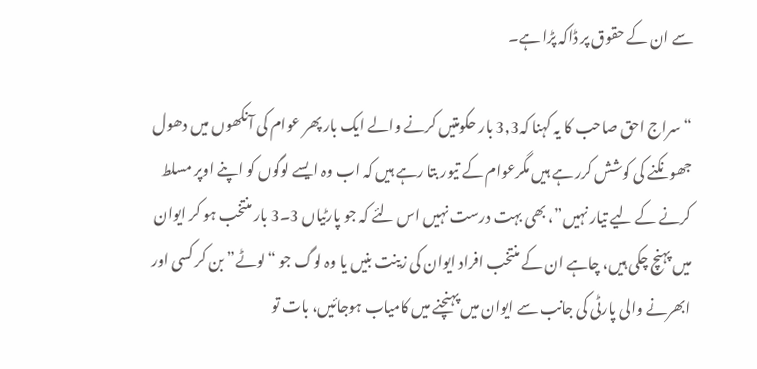سے ان کے حقوق پر ڈاکہ پڑا ہے۔

“سراج احق صاحب کا یہ کہنا کہ3,3 بار حکومتیں کرنے والے ایک بار پھر عوام کی آنکھوں میں دھول جھونکنے کی کوشش کرر ہے ہیں مگرعوام کے تیور بتا رہے ہیں کہ اب وہ ایسے لوگوں کو اپنے اوپر مسلط کرنے کے لیے تیار نہیں”، بھی بہت درست نہیں اس لئے کہ جو پارٹیاں 3۔3 بار منتخب ہو کر ایوان میں پہنچ چکی ہیں، چاہے ان کے منتخب افراد ایوان کی زینت بنیں یا وہ لوگ جو “لوٹے” بن کر کسی اور ابھرنے والی پارٹی کی جانب سے ایوان میں پہنچنے میں کامیاب ہوجائیں، بات تو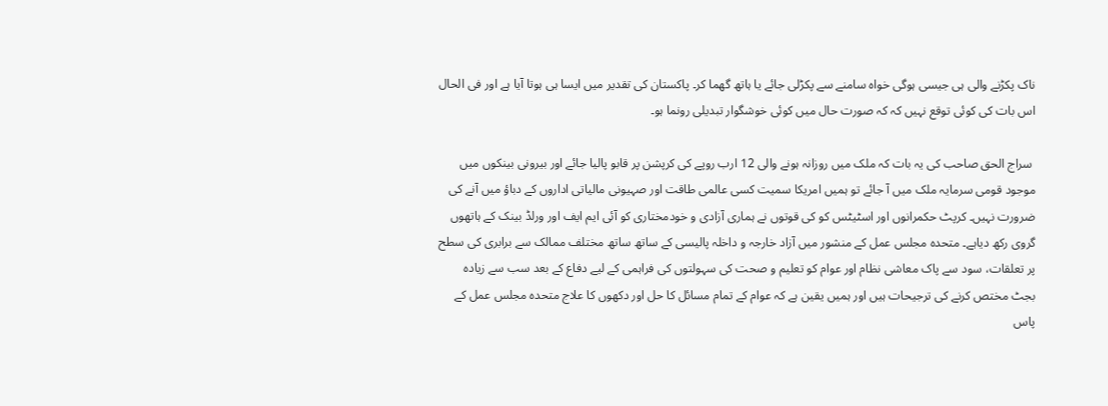ناک پکڑنے والی ہی جیسی ہوگی خواہ سامنے سے پکڑلی جائے یا ہاتھ گھما کر۔ پاکستان کی تقدیر میں ایسا ہی ہوتا آیا ہے اور فی الحال اس بات کی کوئی توقع نہیں کہ کہ صورت حال میں کوئی خوشگوار تبدیلی رونما ہو۔

 سراج الحق صاحب کی یہ بات کہ ملک میں روزانہ ہونے والی 12 ارب روپے کی کرپشن پر قابو پالیا جائے اور بیرونی بینکوں میں موجود قومی سرمایہ ملک میں آ جائے تو ہمیں امریکا سمیت کسی عالمی طاقت اور صہیونی مالیاتی اداروں کے دباؤ میں آنے کی ضرورت نہیں۔ کرپٹ حکمرانوں اور اسٹیٹس کو کی قوتوں نے ہماری آزادی و خودمختاری کو آئی ایم ایف اور ورلڈ بینک کے ہاتھوں گروی رکھ دیاہے۔ متحدہ مجلس عمل کے منشور میں آزاد خارجہ و داخلہ پالیسی کے ساتھ ساتھ مختلف ممالک سے برابری کی سطح پر تعلقات، سود سے پاک معاشی نظام اور عوام کو تعلیم و صحت کی سہولتوں کی فراہمی کے لیے دفاع کے بعد سب سے زیادہ بجٹ مختص کرنے کی ترجیحات ہیں اور ہمیں یقین ہے کہ عوام کے تمام مسائل کا حل اور دکھوں کا علاج متحدہ مجلس عمل کے پاس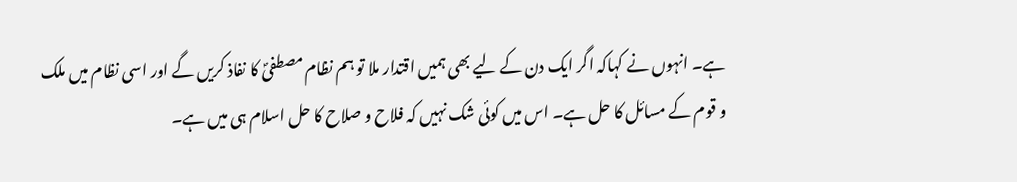ہے۔ انہوں نے کہاکہ اگر ایک دن کے لیے بھی ہمیں اقتدار ملا تو ہم نظام مصطفیؐ کا نفاذ کریں گے اور اسی نظام میں ملک و قوم کے مسائل کا حل ہے۔ اس میں کوئی شک نہیں کہ فلاح و صلاح کا حل اسلام ہی میں ہے۔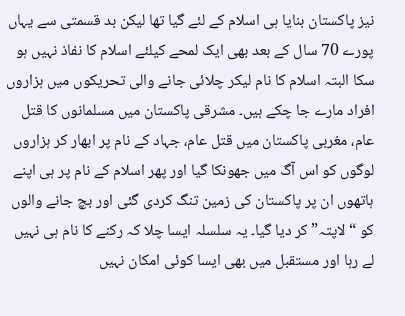نیز پاکستان بنایا ہی اسلام کے لئے گیا تھا لیکن بد قسمتی سے یہاں پورے 70 سال کے بعد بھی ایک لمحے کیلئے اسلام کا نفاذ نہیں ہو سکا البتہ اسلام کا نام لیکر چلائی جانے والی تحریکوں میں ہزاروں افراد مارے جا چکے ہیں۔ مشرقی پاکستان میں مسلمانوں کا قتل عام، مغربی پاکستان میں قتل عام، جہاد کے نام پر ابھار کر ہزاروں لوگوں کو اس آگ میں جھونکا گیا اور پھر اسلام کے نام پر ہی اپنے ہاتھوں ان پر پاکستان کی زمین تنگ کردی گئی اور بچ جانے والوں کو “لاپتہ” کر دیا گیا۔ یہ سلسلہ ایسا چلا کہ رکنے کا نام ہی نہیں لے رہا اور مستقبل میں بھی ایسا کوئی امکان نہیں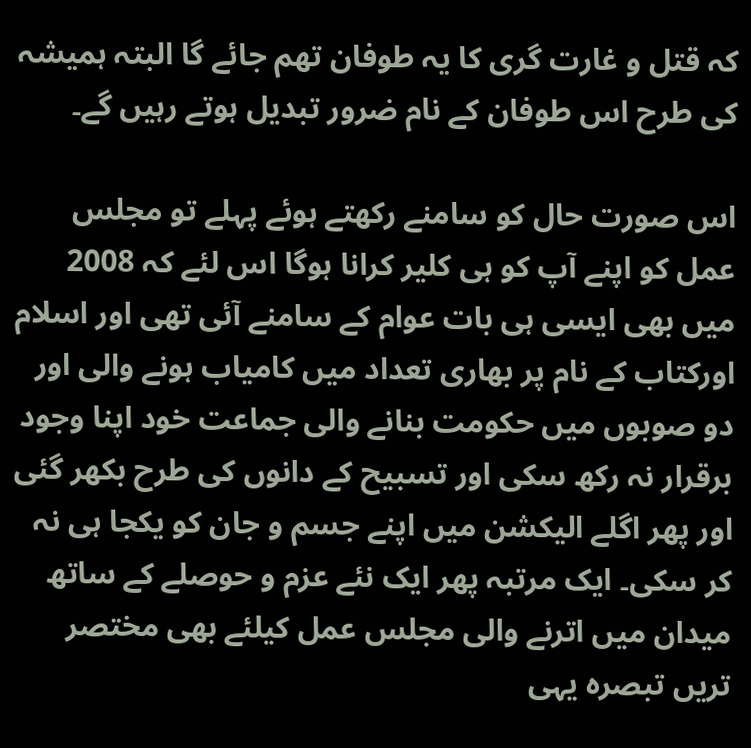کہ قتل و غارت گری کا یہ طوفان تھم جائے گا البتہ ہمیشہ کی طرح اس طوفان کے نام ضرور تبدیل ہوتے رہیں گے۔

اس صورت حال کو سامنے رکھتے ہوئے پہلے تو مجلس عمل کو اپنے آپ کو ہی کلیر کرانا ہوگا اس لئے کہ 2008 میں بھی ایسی ہی بات عوام کے سامنے آئی تھی اور اسلام اورکتاب کے نام پر بھاری تعداد میں کامیاب ہونے والی اور دو صوبوں میں حکومت بنانے والی جماعت خود اپنا وجود برقرار نہ رکھ سکی اور تسبیح کے دانوں کی طرح بکھر گئی اور پھر اگلے الیکشن میں اپنے جسم و جان کو یکجا ہی نہ کر سکی۔ ایک مرتبہ پھر ایک نئے عزم و حوصلے کے ساتھ میدان میں اترنے والی مجلس عمل کیلئے بھی مختصر تریں تبصرہ یہی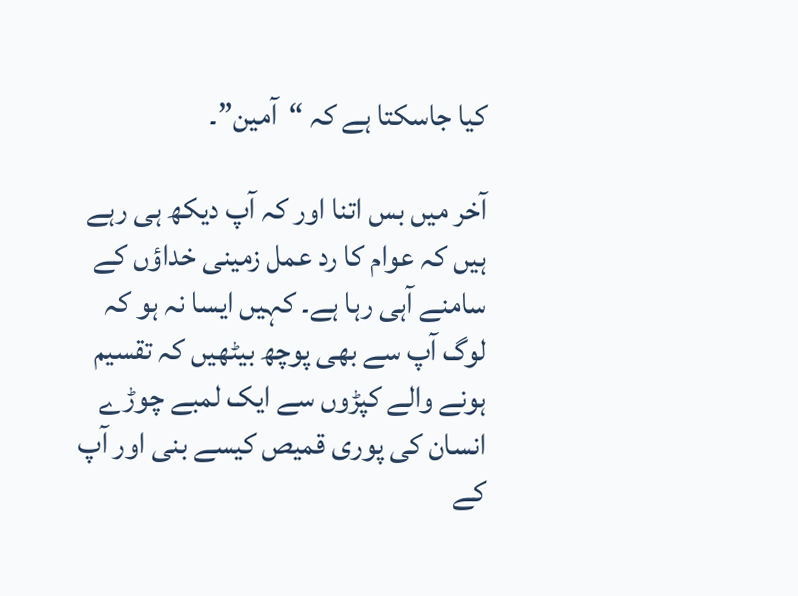کیا جاسکتا ہے کہ “آمین”۔

آخر میں بس اتنا اور کہ آپ دیکھ ہی رہے ہیں کہ عوام کا رد عمل زمینی خداؤں کے سامنے آہی رہا ہے۔ کہیں ایسا نہ ہو کہ لوگ آپ سے بھی پوچھ بیٹھیں کہ تقسیم ہونے والے کپڑوں سے ایک لمبے چوڑے انسان کی پوری قمیص کیسے بنی اور آپ کے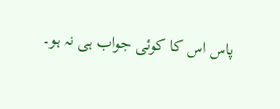پاس اس کا کوئی جواب ہی نہ ہو۔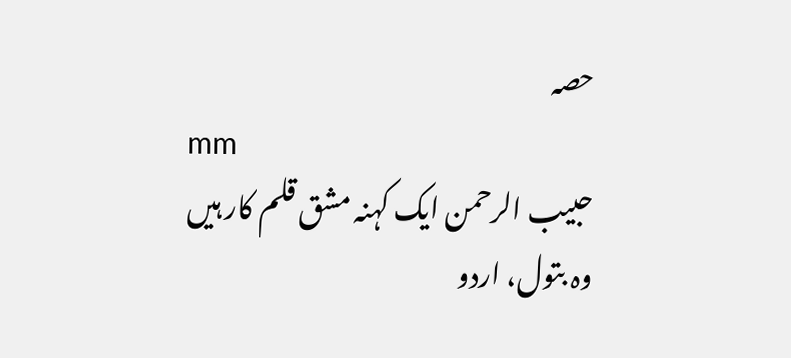حصہ
mm
حبیب الرحمن ایک کہنہ مشق قلم کار ہیں وہ بتول، اردو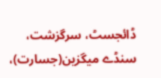ڈائجسٹ، سرگزشت، سنڈے میگزین(جسارت)،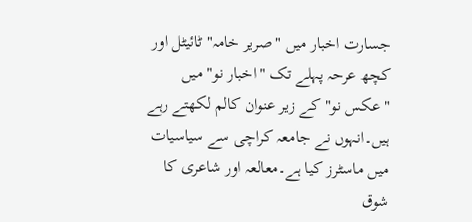جسارت اخبار میں "صریر خامہ" ٹائیٹل اور کچھ عرحہ پہلے تک "اخبار نو" میں "عکس نو" کے زیر عنوان کالم لکھتے رہے ہیں۔انہوں نے جامعہ کراچی سے سیاسیات میں ماسٹرز کیا ہے۔معالعہ اور شاعری کا شوق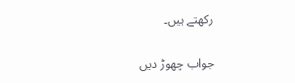رکھتے ہیں۔

جواب چھوڑ دیں